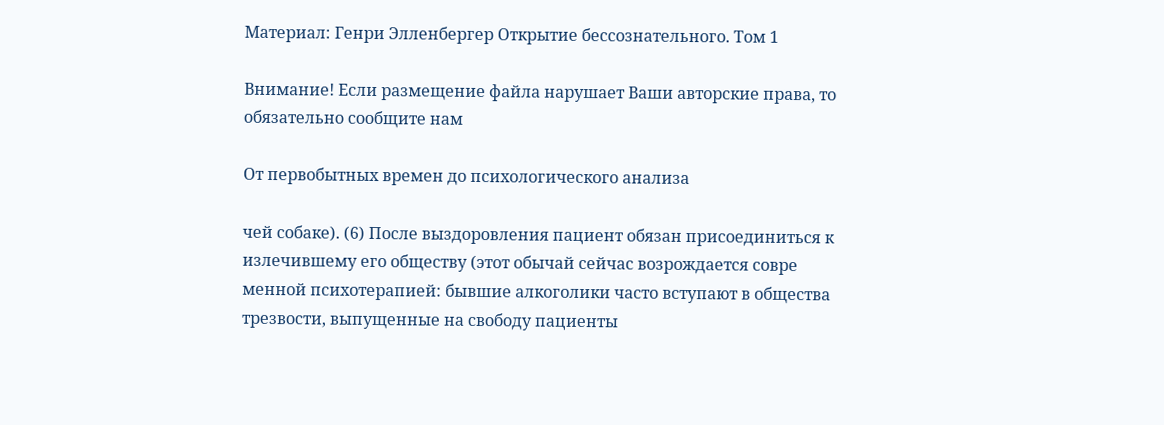Материал: Генри Элленбергер Открытие бессознательного. Том 1

Внимание! Если размещение файла нарушает Ваши авторские права, то обязательно сообщите нам

От первобытных времен до психологического анализа

чей собаке). (6) После выздоровления пациент обязан присоединиться к излечившему его обществу (этот обычай сейчас возрождается совре менной психотерапией: бывшие алкоголики часто вступают в общества трезвости, выпущенные на свободу пациенты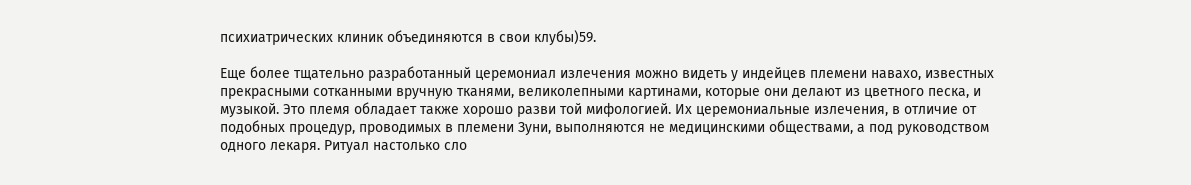психиатрических клиник объединяются в свои клубы)59.

Еще более тщательно разработанный церемониал излечения можно видеть у индейцев племени навахо, известных прекрасными сотканными вручную тканями, великолепными картинами, которые они делают из цветного песка, и музыкой. Это племя обладает также хорошо разви той мифологией. Их церемониальные излечения, в отличие от подобных процедур, проводимых в племени Зуни, выполняются не медицинскими обществами, а под руководством одного лекаря. Ритуал настолько сло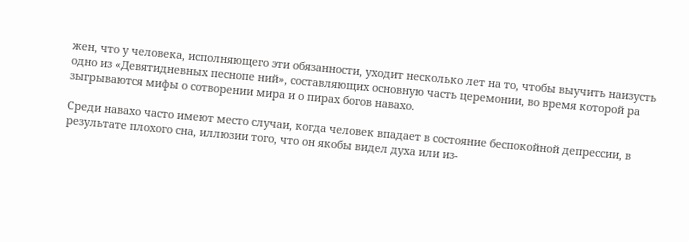жен, что у человека, исполняющего эти обязанности, уходит несколько лет на то, чтобы выучить наизусть одно из «Девятидневных песнопе ний», составляющих основную часть церемонии, во время которой ра зыгрываются мифы о сотворении мира и о пирах богов навахо.

Среди навахо часто имеют место случаи, когда человек впадает в состояние беспокойной депрессии, в результате плохого сна, иллюзии того, что он якобы видел духа или из-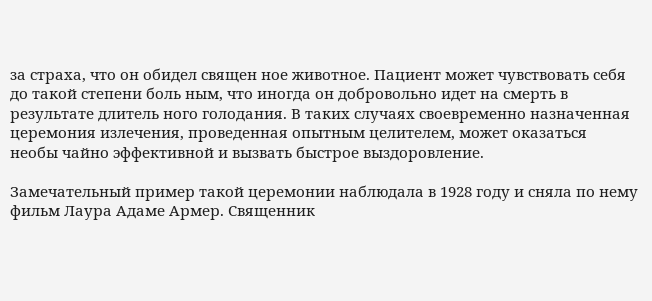за страха, что он обидел священ ное животное. Пациент может чувствовать себя до такой степени боль ным, что иногда он добровольно идет на смерть в результате длитель ного голодания. В таких случаях своевременно назначенная церемония излечения, проведенная опытным целителем, может оказаться необы чайно эффективной и вызвать быстрое выздоровление.

Замечательный пример такой церемонии наблюдала в 1928 году и сняла по нему фильм Лаура Адаме Армер. Священник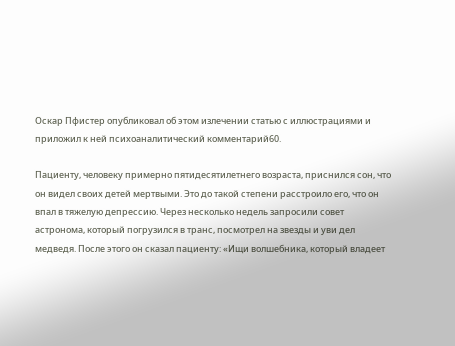Оскар Пфистер опубликовал об этом излечении статью с иллюстрациями и приложил к ней психоаналитический комментарий60.

Пациенту, человеку примерно пятидесятилетнего возраста, приснился сон, что он видел своих детей мертвыми. Это до такой степени расстроило его, что он впал в тяжелую депрессию. Через несколько недель запросили совет астронома, который погрузился в транс, посмотрел на звезды и уви дел медведя. После этого он сказал пациенту: «Ищи волшебника, который владеет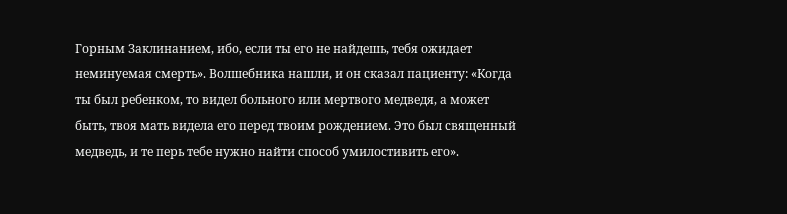Горным Заклинанием, ибо, если ты его не найдешь, тебя ожидает неминуемая смерть». Волшебника нашли, и он сказал пациенту: «Когда ты был ребенком, то видел больного или мертвого медведя, а может быть, твоя мать видела его перед твоим рождением. Это был священный медведь, и те перь тебе нужно найти способ умилостивить его».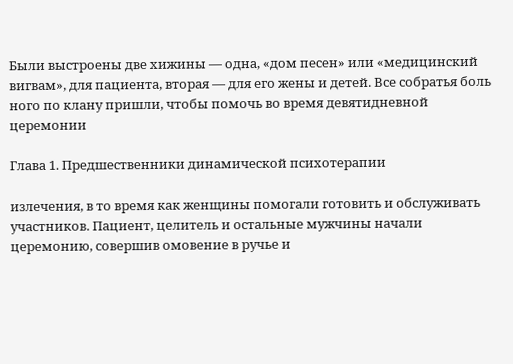Были выстроены две хижины — одна, «дом песен» или «медицинский вигвам», для пациента, вторая — для его жены и детей. Все собратья боль ного по клану пришли, чтобы помочь во время девятидневной церемонии

Глава 1. Предшественники динамической психотерапии

излечения, в то время как женщины помогали готовить и обслуживать участников. Пациент, целитель и остальные мужчины начали церемонию, совершив омовение в ручье и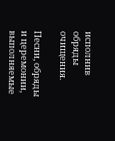исполнив обряды очищения.

Песни, обряды и церемонии, выполняемые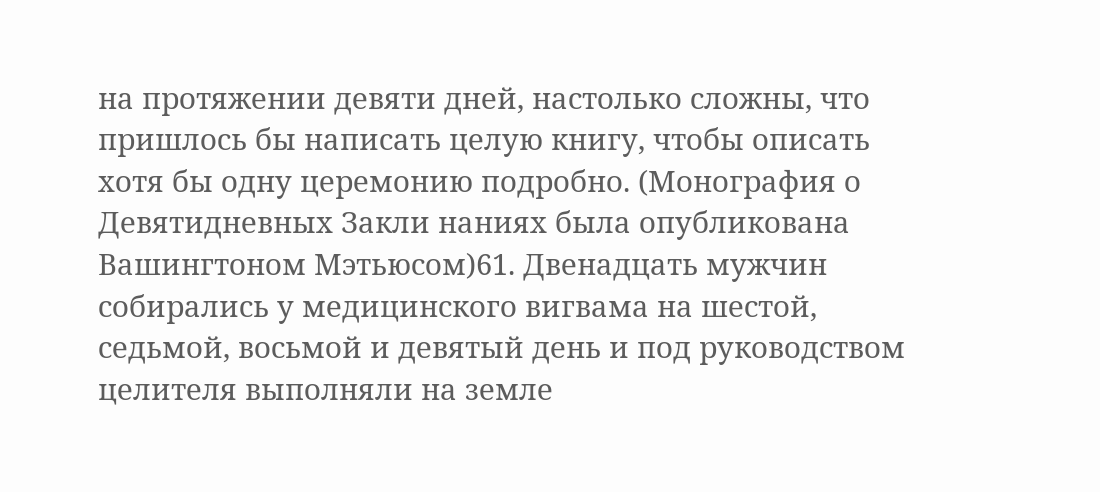на протяжении девяти дней, настолько сложны, что пришлось бы написать целую книгу, чтобы описать хотя бы одну церемонию подробно. (Монография о Девятидневных Закли наниях была опубликована Вашингтоном Мэтьюсом)61. Двенадцать мужчин собирались у медицинского вигвама на шестой, седьмой, восьмой и девятый день и под руководством целителя выполняли на земле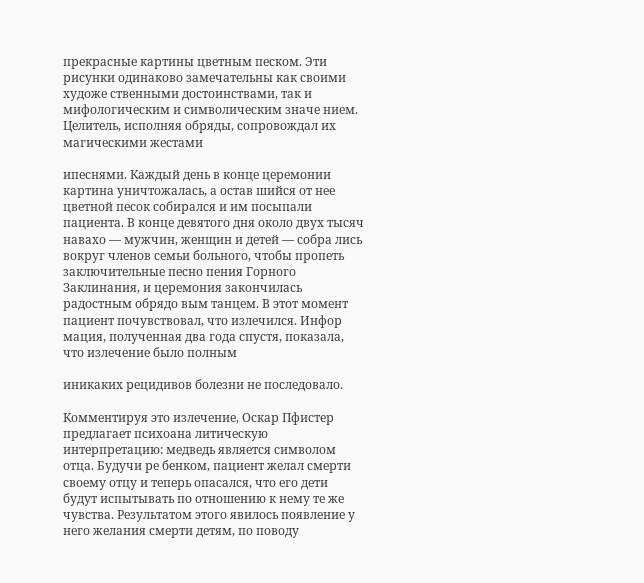прекрасные картины цветным песком. Эти рисунки одинаково замечательны как своими художе ственными достоинствами, так и мифологическим и символическим значе нием. Целитель, исполняя обряды, сопровождал их магическими жестами

ипеснями. Каждый день в конце церемонии картина уничтожалась, а остав шийся от нее цветной песок собирался и им посыпали пациента. В конце девятого дня около двух тысяч навахо — мужчин, женщин и детей — собра лись вокруг членов семьи больного, чтобы пропеть заключительные песно пения Горного Заклинания, и церемония закончилась радостным обрядо вым танцем. В этот момент пациент почувствовал, что излечился. Инфор мация, полученная два года спустя, показала, что излечение было полным

иникаких рецидивов болезни не последовало.

Комментируя это излечение, Оскар Пфистер предлагает психоана литическую интерпретацию: медведь является символом отца. Будучи ре бенком, пациент желал смерти своему отцу и теперь опасался, что его дети будут испытывать по отношению к нему те же чувства. Результатом этого явилось появление у него желания смерти детям, по поводу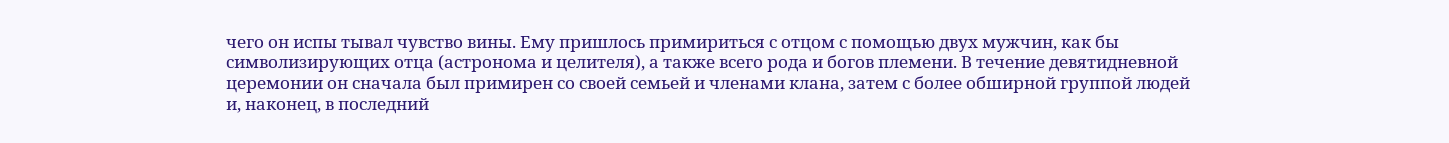чего он испы тывал чувство вины. Ему пришлось примириться с отцом с помощью двух мужчин, как бы символизирующих отца (астронома и целителя), а также всего рода и богов племени. В течение девятидневной церемонии он сначала был примирен со своей семьей и членами клана, затем с более обширной группой людей и, наконец, в последний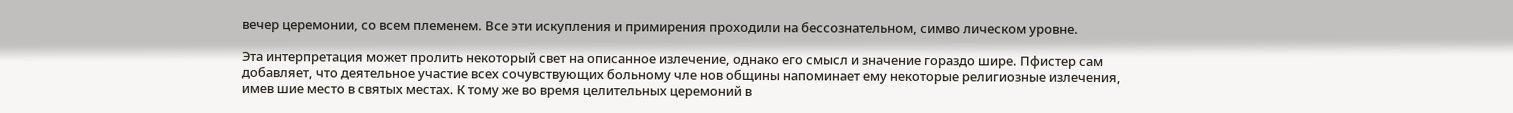вечер церемонии, со всем племенем. Все эти искупления и примирения проходили на бессознательном, симво лическом уровне.

Эта интерпретация может пролить некоторый свет на описанное излечение, однако его смысл и значение гораздо шире. Пфистер сам добавляет, что деятельное участие всех сочувствующих больному чле нов общины напоминает ему некоторые религиозные излечения, имев шие место в святых местах. К тому же во время целительных церемоний в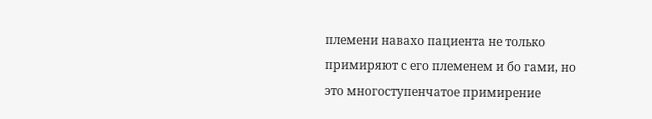племени навахо пациента не только примиряют с его племенем и бо гами, но это многоступенчатое примирение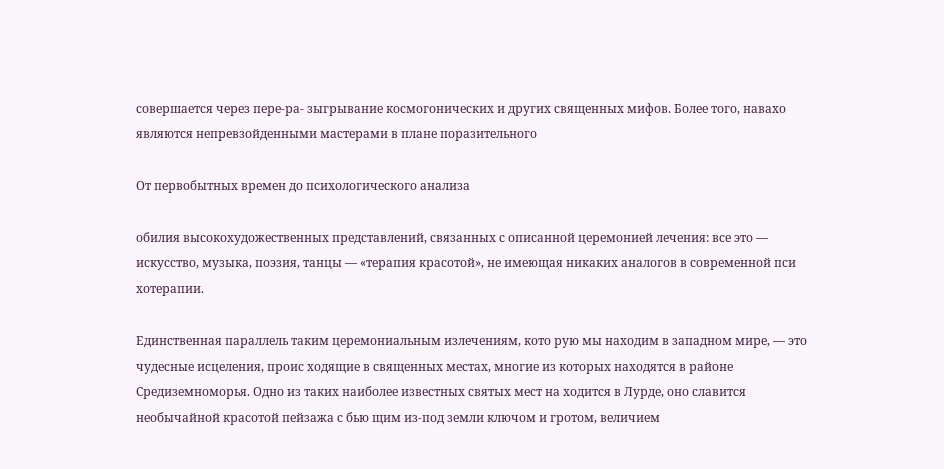совершается через пере-ра- зыгрывание космогонических и других священных мифов. Более того, навахо являются непревзойденными мастерами в плане поразительного

От первобытных времен до психологического анализа

обилия высокохудожественных представлений, связанных с описанной церемонией лечения: все это — искусство, музыка, поэзия, танцы — «терапия красотой», не имеющая никаких аналогов в современной пси хотерапии.

Единственная параллель таким церемониальным излечениям, кото рую мы находим в западном мире, — это чудесные исцеления, проис ходящие в священных местах, многие из которых находятся в районе Средиземноморья. Одно из таких наиболее известных святых мест на ходится в Лурде, оно славится необычайной красотой пейзажа с бью щим из-под земли ключом и гротом, величием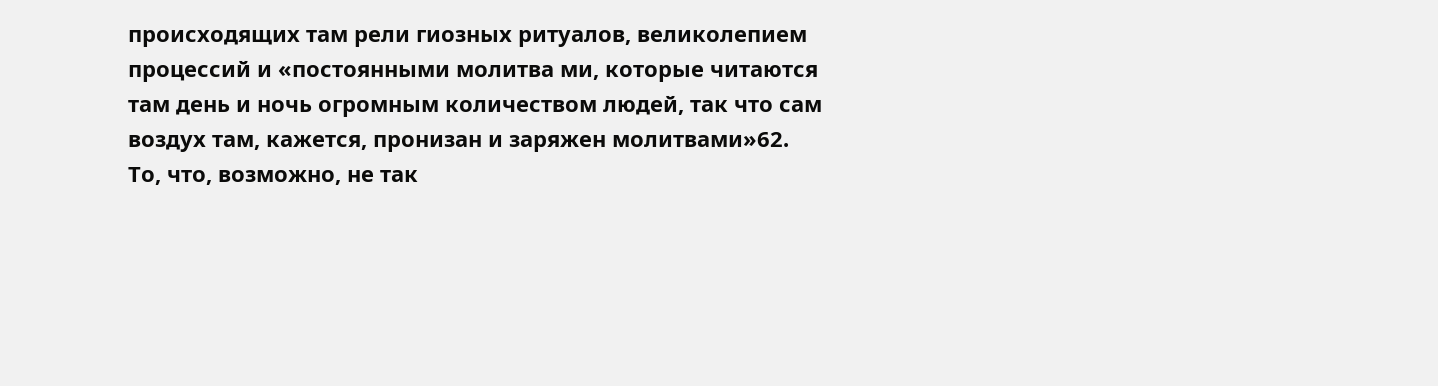происходящих там рели гиозных ритуалов, великолепием процессий и «постоянными молитва ми, которые читаются там день и ночь огромным количеством людей, так что сам воздух там, кажется, пронизан и заряжен молитвами»62. То, что, возможно, не так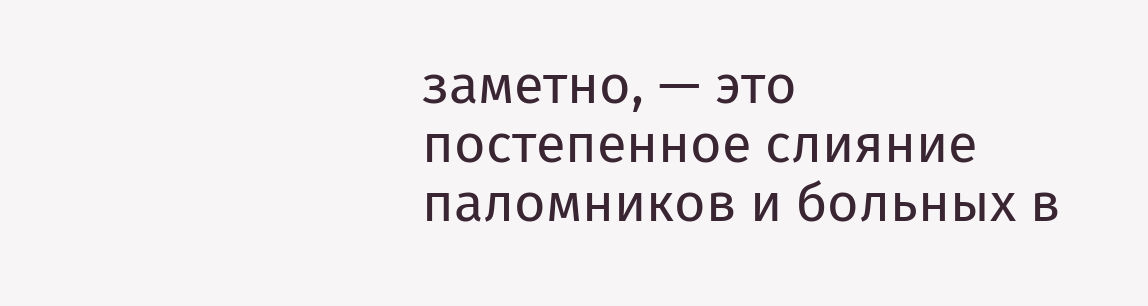заметно, — это постепенное слияние паломников и больных в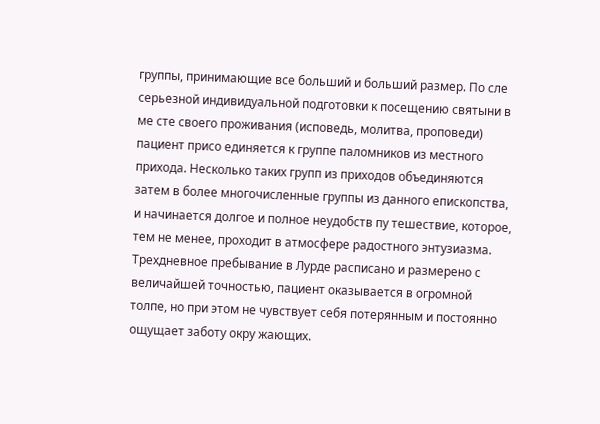группы, принимающие все больший и больший размер. По сле серьезной индивидуальной подготовки к посещению святыни в ме сте своего проживания (исповедь, молитва, проповеди) пациент присо единяется к группе паломников из местного прихода. Несколько таких групп из приходов объединяются затем в более многочисленные группы из данного епископства, и начинается долгое и полное неудобств пу тешествие, которое, тем не менее, проходит в атмосфере радостного энтузиазма. Трехдневное пребывание в Лурде расписано и размерено с величайшей точностью, пациент оказывается в огромной толпе, но при этом не чувствует себя потерянным и постоянно ощущает заботу окру жающих.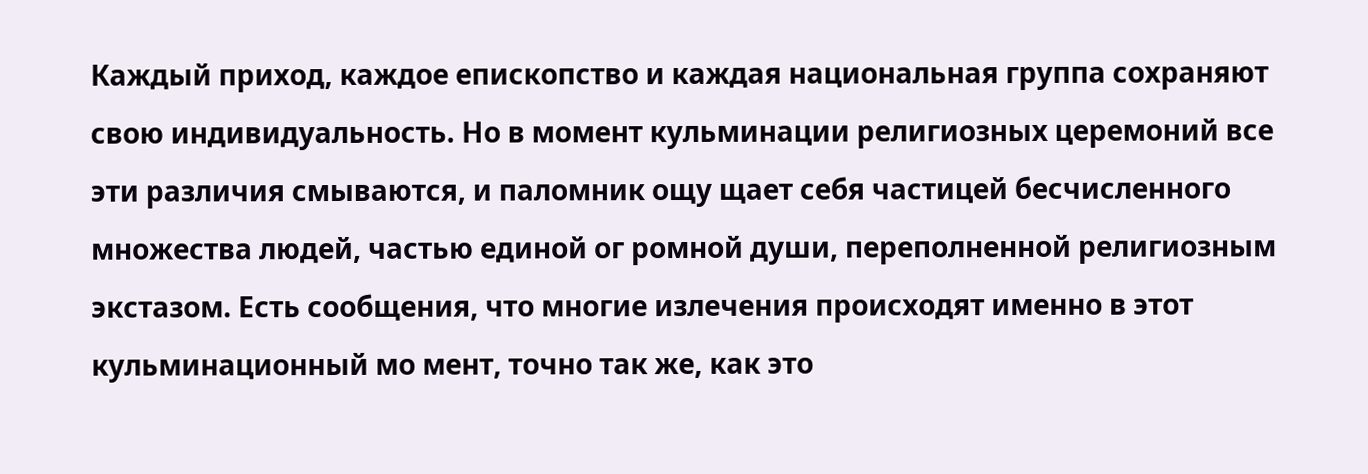Каждый приход, каждое епископство и каждая национальная группа сохраняют свою индивидуальность. Но в момент кульминации религиозных церемоний все эти различия смываются, и паломник ощу щает себя частицей бесчисленного множества людей, частью единой ог ромной души, переполненной религиозным экстазом. Есть сообщения, что многие излечения происходят именно в этот кульминационный мо мент, точно так же, как это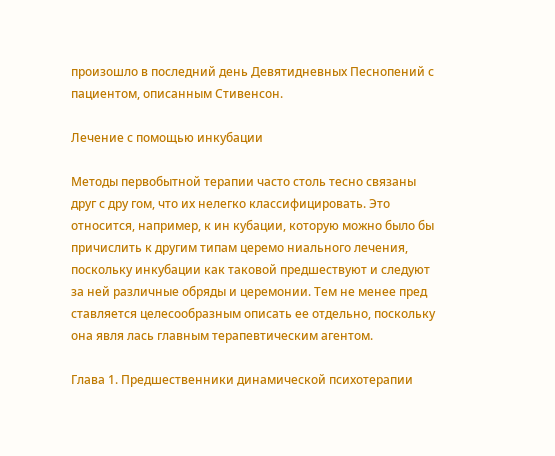произошло в последний день Девятидневных Песнопений с пациентом, описанным Стивенсон.

Лечение с помощью инкубации

Методы первобытной терапии часто столь тесно связаны друг с дру гом, что их нелегко классифицировать. Это относится, например, к ин кубации, которую можно было бы причислить к другим типам церемо ниального лечения, поскольку инкубации как таковой предшествуют и следуют за ней различные обряды и церемонии. Тем не менее пред ставляется целесообразным описать ее отдельно, поскольку она явля лась главным терапевтическим агентом.

Глава 1. Предшественники динамической психотерапии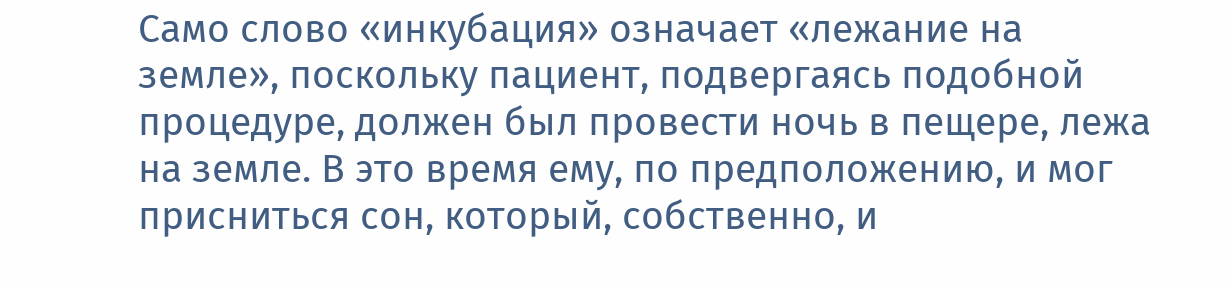Само слово «инкубация» означает «лежание на земле», поскольку пациент, подвергаясь подобной процедуре, должен был провести ночь в пещере, лежа на земле. В это время ему, по предположению, и мог присниться сон, который, собственно, и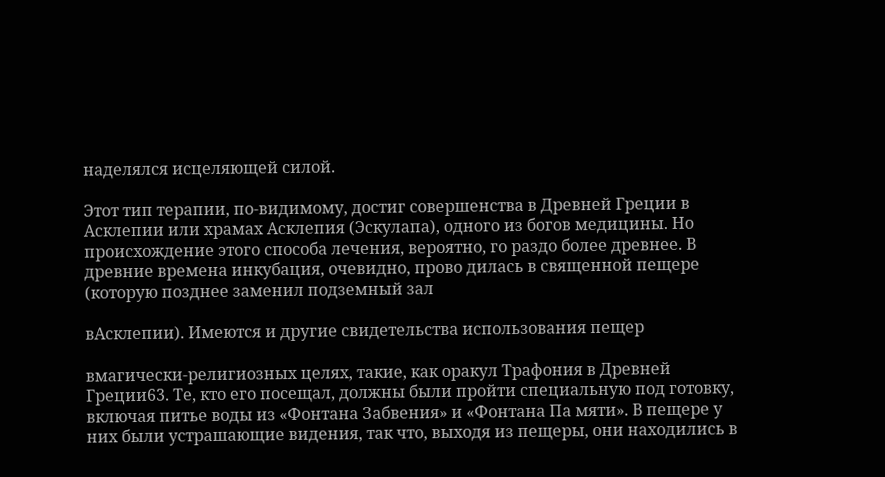наделялся исцеляющей силой.

Этот тип терапии, по-видимому, достиг совершенства в Древней Греции в Асклепии или храмах Асклепия (Эскулапа), одного из богов медицины. Но происхождение этого способа лечения, вероятно, го раздо более древнее. В древние времена инкубация, очевидно, прово дилась в священной пещере (которую позднее заменил подземный зал

вАсклепии). Имеются и другие свидетельства использования пещер

вмагически-религиозных целях, такие, как оракул Трафония в Древней Греции63. Те, кто его посещал, должны были пройти специальную под готовку, включая питье воды из «Фонтана Забвения» и «Фонтана Па мяти». В пещере у них были устрашающие видения, так что, выходя из пещеры, они находились в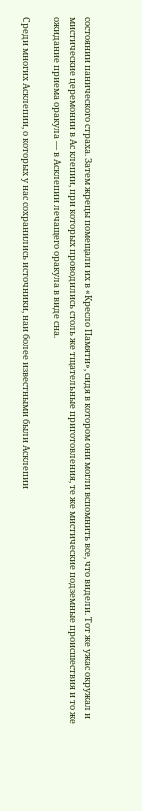состоянии панического страха. Затем жрецы помещали их в «Кресло Памяти», сидя в котором они могли вспомнить все, что видели. Тот же ужас окружал и мистические церемонии в Ас клепии, при которых проводились столь же тщательные приготовления, те же мистические подземные происшествия и то же ожидание приема оракула — в Асклепии лечащего оракула в виде сна.

Среди многих Асклепии, о которых у нас сохранились источники, наи более известными были Асклепии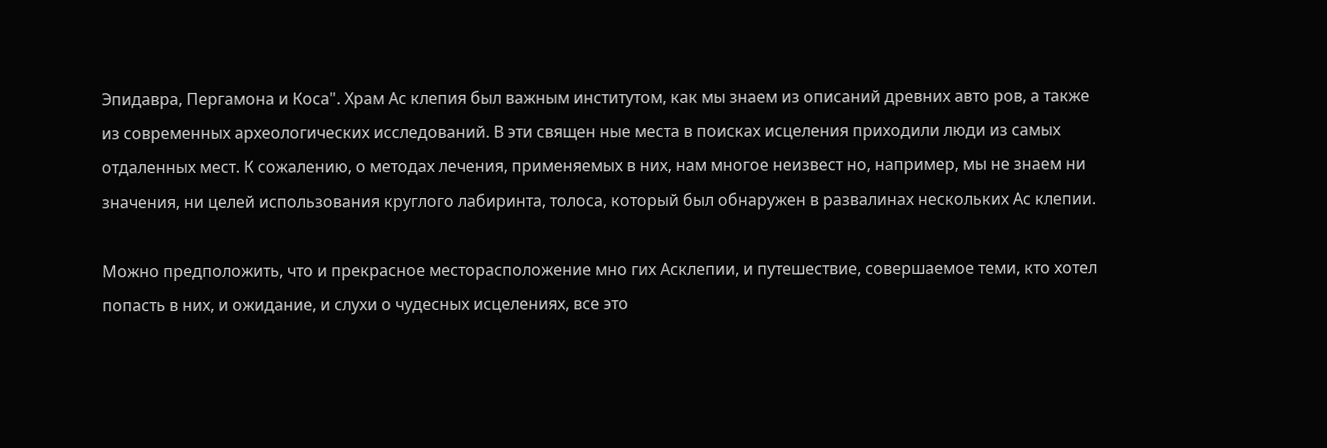Эпидавра, Пергамона и Коса". Храм Ас клепия был важным институтом, как мы знаем из описаний древних авто ров, а также из современных археологических исследований. В эти священ ные места в поисках исцеления приходили люди из самых отдаленных мест. К сожалению, о методах лечения, применяемых в них, нам многое неизвест но, например, мы не знаем ни значения, ни целей использования круглого лабиринта, толоса, который был обнаружен в развалинах нескольких Ас клепии.

Можно предположить, что и прекрасное месторасположение мно гих Асклепии, и путешествие, совершаемое теми, кто хотел попасть в них, и ожидание, и слухи о чудесных исцелениях, все это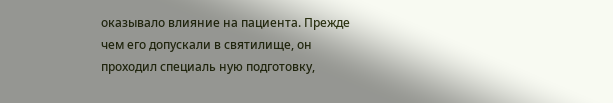оказывало влияние на пациента. Прежде чем его допускали в святилище, он проходил специаль ную подготовку,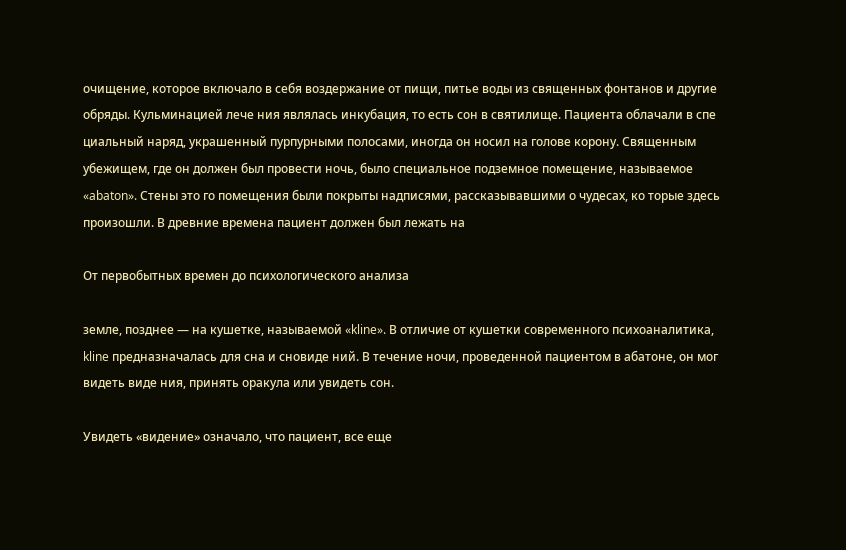очищение, которое включало в себя воздержание от пищи, питье воды из священных фонтанов и другие обряды. Кульминацией лече ния являлась инкубация, то есть сон в святилище. Пациента облачали в спе циальный наряд, украшенный пурпурными полосами, иногда он носил на голове корону. Священным убежищем, где он должен был провести ночь, было специальное подземное помещение, называемое «abaton». Стены это го помещения были покрыты надписями, рассказывавшими о чудесах, ко торые здесь произошли. В древние времена пациент должен был лежать на

От первобытных времен до психологического анализа

земле, позднее — на кушетке, называемой «kline». В отличие от кушетки современного психоаналитика, kline предназначалась для сна и сновиде ний. В течение ночи, проведенной пациентом в абатоне, он мог видеть виде ния, принять оракула или увидеть сон.

Увидеть «видение» означало, что пациент, все еще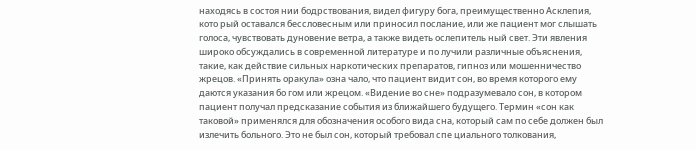находясь в состоя нии бодрствования, видел фигуру бога, преимущественно Асклепия, кото рый оставался бессловесным или приносил послание, или же пациент мог слышать голоса, чувствовать дуновение ветра, а также видеть ослепитель ный свет. Эти явления широко обсуждались в современной литературе и по лучили различные объяснения, такие, как действие сильных наркотических препаратов, гипноз или мошенничество жрецов. «Принять оракула» озна чало, что пациент видит сон, во время которого ему даются указания бо гом или жрецом. «Видение во сне» подразумевало сон, в котором пациент получал предсказание события из ближайшего будущего. Термин «сон как таковой» применялся для обозначения особого вида сна, который сам по себе должен был излечить больного. Это не был сон, который требовал спе циального толкования,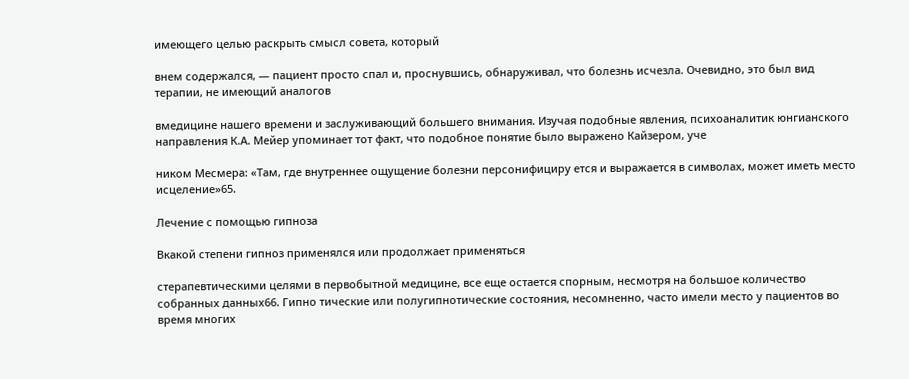имеющего целью раскрыть смысл совета, который

внем содержался, — пациент просто спал и, проснувшись, обнаруживал, что болезнь исчезла. Очевидно, это был вид терапии, не имеющий аналогов

вмедицине нашего времени и заслуживающий большего внимания. Изучая подобные явления, психоаналитик юнгианского направления К.А. Мейер упоминает тот факт, что подобное понятие было выражено Кайзером, уче

ником Месмера: «Там, где внутреннее ощущение болезни персонифициру ется и выражается в символах, может иметь место исцеление»65.

Лечение с помощью гипноза

Вкакой степени гипноз применялся или продолжает применяться

стерапевтическими целями в первобытной медицине, все еще остается спорным, несмотря на большое количество собранных данных66. Гипно тические или полугипнотические состояния, несомненно, часто имели место у пациентов во время многих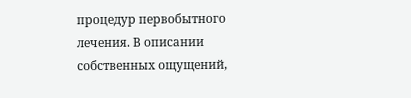процедур первобытного лечения. В описании собственных ощущений,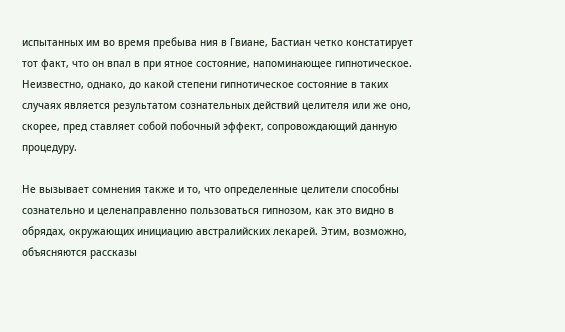испытанных им во время пребыва ния в Гвиане, Бастиан четко констатирует тот факт, что он впал в при ятное состояние, напоминающее гипнотическое. Неизвестно, однако, до какой степени гипнотическое состояние в таких случаях является результатом сознательных действий целителя или же оно, скорее, пред ставляет собой побочный эффект, сопровождающий данную процедуру.

Не вызывает сомнения также и то, что определенные целители способны сознательно и целенаправленно пользоваться гипнозом, как это видно в обрядах, окружающих инициацию австралийских лекарей. Этим, возможно, объясняются рассказы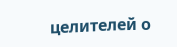целителей о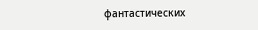фантастических